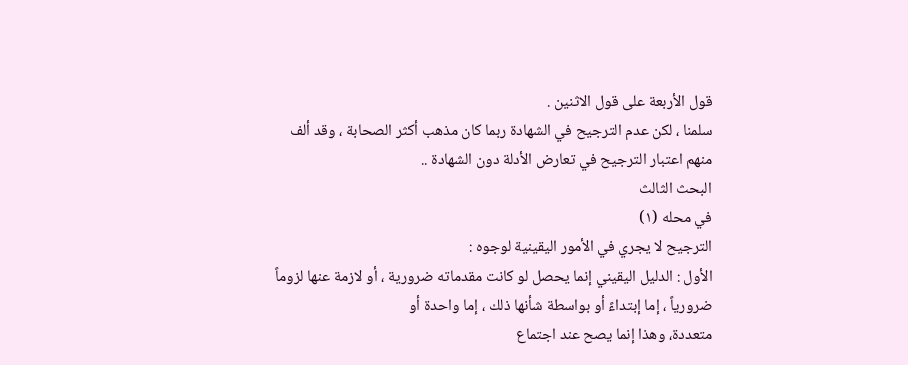قول الأربعة على قول الاثنين .
سلمنا ، لكن عدم الترجيح في الشهادة ربما كان مذهب أكثر الصحابة ، وقد ألف منهم اعتبار الترجيح في تعارض الأدلة دون الشهادة ..
البحث الثالث
في محله (١)
الترجيح لا يجري في الأمور اليقينية لوجوه :
الأول : الدليل اليقيني إنما يحصل لو كانت مقدماته ضرورية ، أو لازمة عنها لزوماً ضرورياً ، إما إبتداءً أو بواسطة شأنها ذلك ، إما واحدة أو
متعددة، وهذا إنما يصح عند اجتماع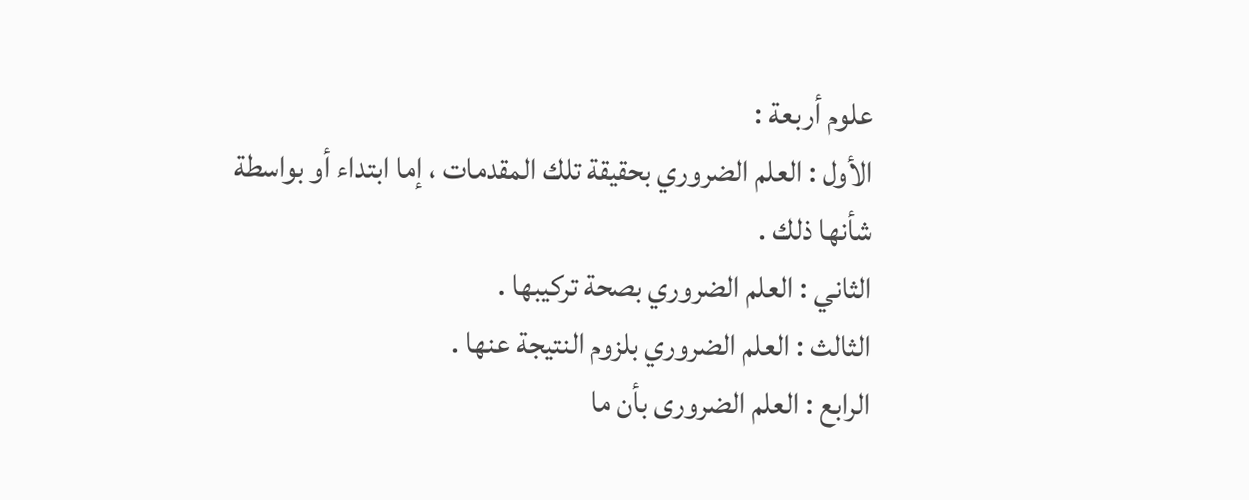علوم أربعة :
الأول : العلم الضروري بحقيقة تلك المقدمات ، إما ابتداء أو بواسطة
شأنها ذلك .
الثاني : العلم الضروري بصحة تركيبها .
الثالث : العلم الضروري بلزوم النتيجة عنها .
الرابع : العلم الضرورى بأن ما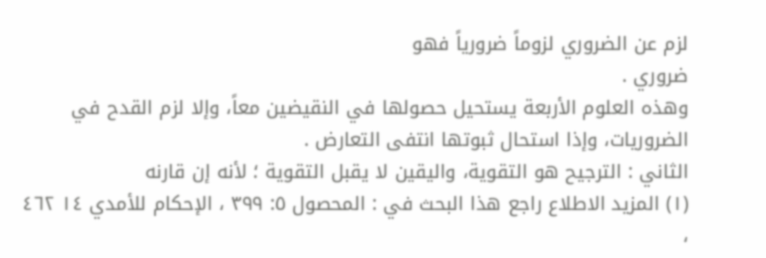لزم عن الضروري لزوماً ضرورياً فهو
ضروري .
وهذه العلوم الأربعة يستحيل حصولها في النقيضين معاً، وإلا لزم القدح في الضروريات، وإذا استحال ثبوتها انتفى التعارض .
الثاني : الترجيح هو التقوية، واليقين لا يقبل التقوية ؛ لأنه إن قارنه
(١) المزيد الاطلاع راجع هذا البحث في : المحصول ٥: ٣٩٩ ، الإحكام للأمدي ١٤ ٤٦٢ ،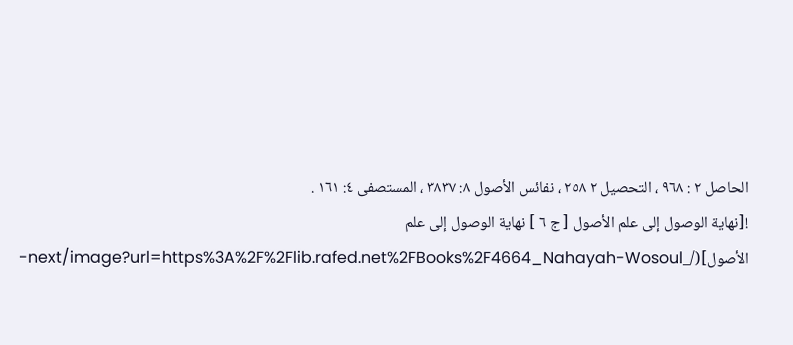الحاصل ٢ : ٩٦٨ ، التحصيل ٢ ٢٥٨ ، نفائس الأصول ٨: ٣٨٣٧ ، المستصفى ٤: ١٦١ .
![نهاية الوصول إلى علم الأصول [ ج ٦ ] نهاية الوصول إلى علم الأصول](/_next/image?url=https%3A%2F%2Flib.rafed.net%2FBooks%2F4664_Nahayah-Wosoul-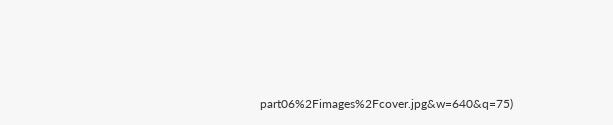part06%2Fimages%2Fcover.jpg&w=640&q=75)